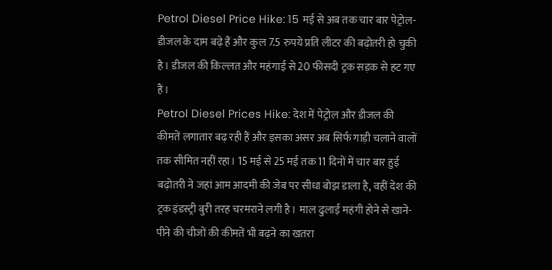Petrol Diesel Price Hike: 15 मई से अब तक चार बार पेट्रोल-डीजल के दाम बढ़े हैं और कुल 7.5 रुपये प्रति लीटर की बढ़ोतरी हो चुकी है। डीजल की किल्लत और महंगाई से 20 फीसदी ट्रक सड़क से हट गए हैं।
Petrol Diesel Prices Hike: देश में पेट्रोल और डीजल की कीमतें लगातार बढ़ रही हैं और इसका असर अब सिर्फ गाड़ी चलाने वालों तक सीमित नहीं रहा। 15 मई से 25 मई तक 11 दिनों में चार बार हुई बढ़ोतरी ने जहां आम आदमी की जेब पर सीधा बोझ डाला है, वहीं देश की ट्रक इंडस्ट्री बुरी तरह चरमराने लगी है। माल ढुलाई महंगी होने से खाने-पीने की चीजों की कीमतें भी बढ़ने का खतरा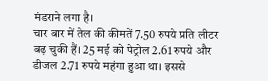मंडराने लगा है।
चार बार में तेल की कीमतें 7.50 रुपये प्रति लीटर बढ़ चुकी हैं। 25 मई को पेट्रोल 2.61 रुपये और डीजल 2.71 रुपये महंगा हुआ था। इससे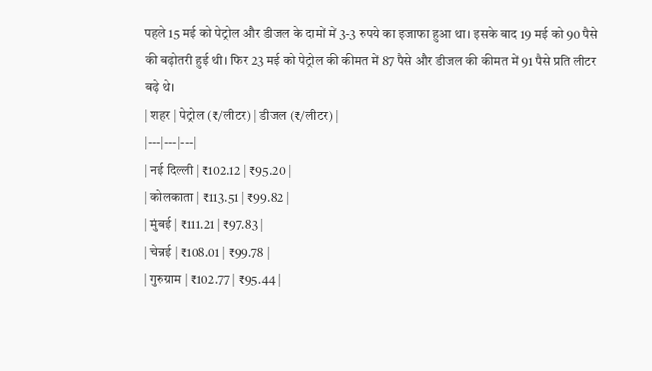पहले 15 मई को पेट्रोल और डीजल के दामों में 3-3 रुपये का इजाफा हुआ था। इसके बाद 19 मई को 90 पैसे की बढ़ोतरी हुई थी। फिर 23 मई को पेट्रोल की कीमत में 87 पैसे और डीजल की कीमत में 91 पैसे प्रति लीटर बढ़े थे।
| शहर | पेट्रोल (₹/लीटर) | डीजल (₹/लीटर) |
|---|---|---|
| नई दिल्ली | ₹102.12 | ₹95.20 |
| कोलकाता | ₹113.51 | ₹99.82 |
| मुंबई | ₹111.21 | ₹97.83 |
| चेन्नई | ₹108.01 | ₹99.78 |
| गुरुग्राम | ₹102.77 | ₹95.44 |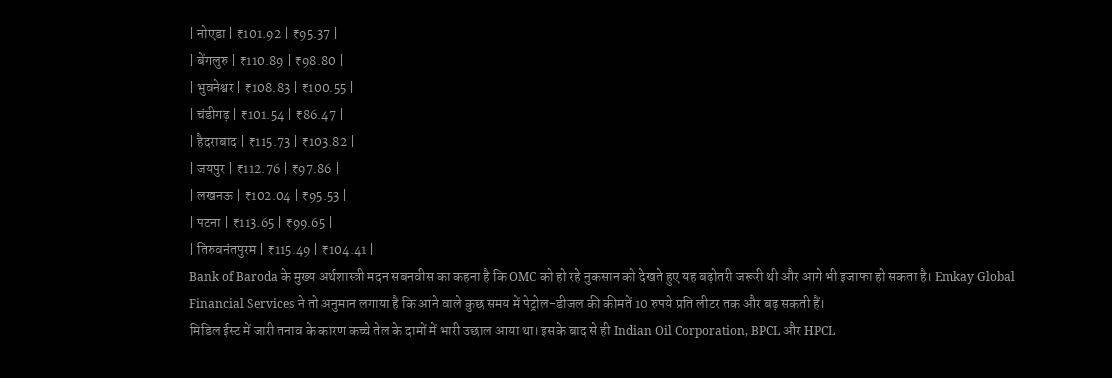| नोएडा | ₹101.92 | ₹95.37 |
| बेंगलुरु | ₹110.89 | ₹98.80 |
| भुवनेश्वर | ₹108.83 | ₹100.55 |
| चंडीगढ़ | ₹101.54 | ₹86.47 |
| हैदराबाद | ₹115.73 | ₹103.82 |
| जयपुर | ₹112.76 | ₹97.86 |
| लखनऊ | ₹102.04 | ₹95.53 |
| पटना | ₹113.65 | ₹99.65 |
| तिरुवनंतपुरम | ₹115.49 | ₹104.41 |
Bank of Baroda के मुख्य अर्थशास्त्री मदन सबनवीस का कहना है कि OMC को हो रहे नुकसान को देखते हुए यह बढ़ोतरी जरूरी थी और आगे भी इजाफा हो सकता है। Emkay Global Financial Services ने तो अनुमान लगाया है कि आने वाले कुछ समय में पेट्रोल-डीजल की कीमतें 10 रुपये प्रति लीटर तक और बढ़ सकती हैं।
मिडिल ईस्ट में जारी तनाव के कारण कच्चे तेल के दामों में भारी उछाल आया था। इसके बाद से ही Indian Oil Corporation, BPCL और HPCL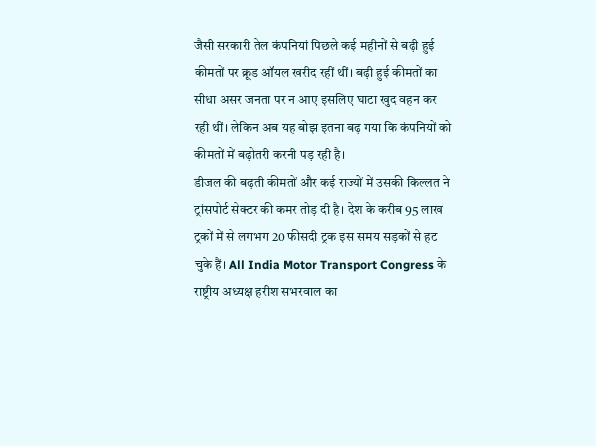जैसी सरकारी तेल कंपनियां पिछले कई महीनों से बढ़ी हुई कीमतों पर क्रूड ऑयल खरीद रहीं थीं। बढ़ी हुई कीमतों का सीधा असर जनता पर न आए इसलिए घाटा खुद वहन कर रही थीं। लेकिन अब यह बोझ इतना बढ़ गया कि कंपनियों को कीमतों में बढ़ोतरी करनी पड़ रही है।
डीजल की बढ़ती कीमतों और कई राज्यों में उसकी किल्लत ने ट्रांसपोर्ट सेक्टर की कमर तोड़ दी है। देश के करीब 95 लाख ट्रकों में से लगभग 20 फीसदी ट्रक इस समय सड़कों से हट चुके हैं। All India Motor Transport Congress के राष्ट्रीय अध्यक्ष हरीश सभरवाल का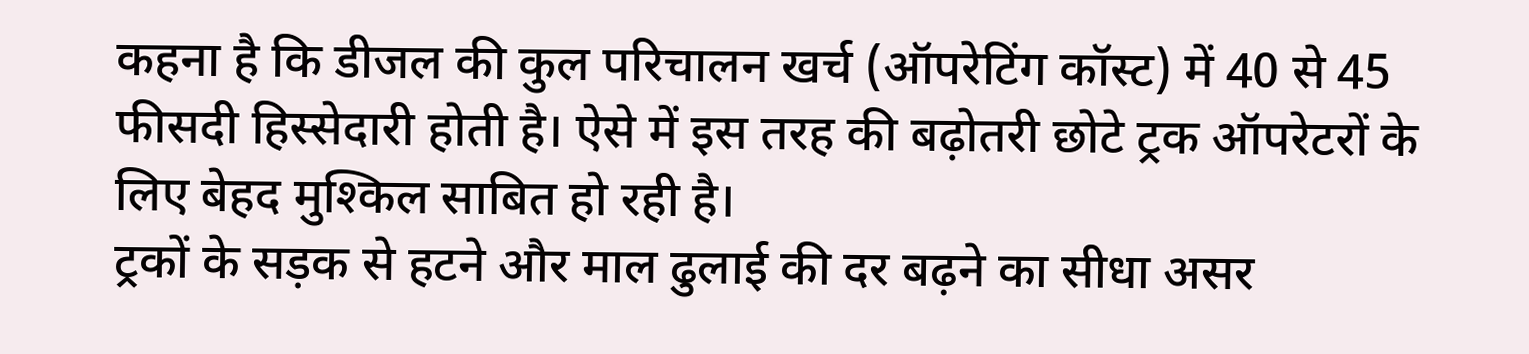कहना है कि डीजल की कुल परिचालन खर्च (ऑपरेटिंग कॉस्ट) में 40 से 45 फीसदी हिस्सेदारी होती है। ऐसे में इस तरह की बढ़ोतरी छोटे ट्रक ऑपरेटरों के लिए बेहद मुश्किल साबित हो रही है।
ट्रकों के सड़क से हटने और माल ढुलाई की दर बढ़ने का सीधा असर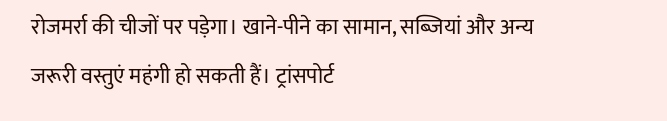रोजमर्रा की चीजों पर पड़ेगा। खाने-पीने का सामान, सब्जियां और अन्य जरूरी वस्तुएं महंगी हो सकती हैं। ट्रांसपोर्ट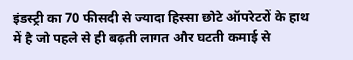इंडस्ट्री का 70 फीसदी से ज्यादा हिस्सा छोटे ऑपरेटरों के हाथ में है जो पहले से ही बढ़ती लागत और घटती कमाई से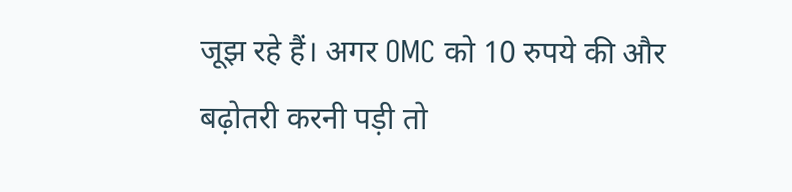जूझ रहे हैं। अगर OMC को 10 रुपये की और बढ़ोतरी करनी पड़ी तो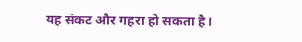यह संकट और गहरा हो सकता है।